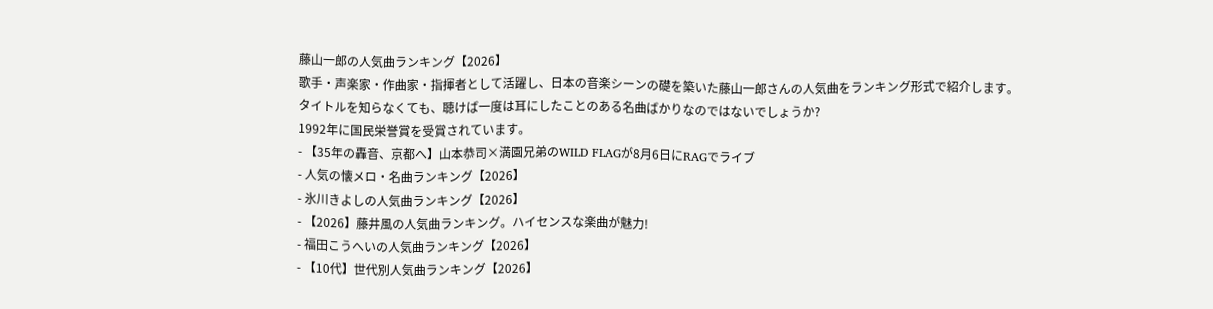藤山一郎の人気曲ランキング【2026】
歌手・声楽家・作曲家・指揮者として活躍し、日本の音楽シーンの礎を築いた藤山一郎さんの人気曲をランキング形式で紹介します。
タイトルを知らなくても、聴けば一度は耳にしたことのある名曲ばかりなのではないでしょうか?
1992年に国民栄誉賞を受賞されています。
- 【35年の轟音、京都へ】山本恭司×満園兄弟のWILD FLAGが8月6日にRAGでライブ
- 人気の懐メロ・名曲ランキング【2026】
- 氷川きよしの人気曲ランキング【2026】
- 【2026】藤井風の人気曲ランキング。ハイセンスな楽曲が魅力!
- 福田こうへいの人気曲ランキング【2026】
- 【10代】世代別人気曲ランキング【2026】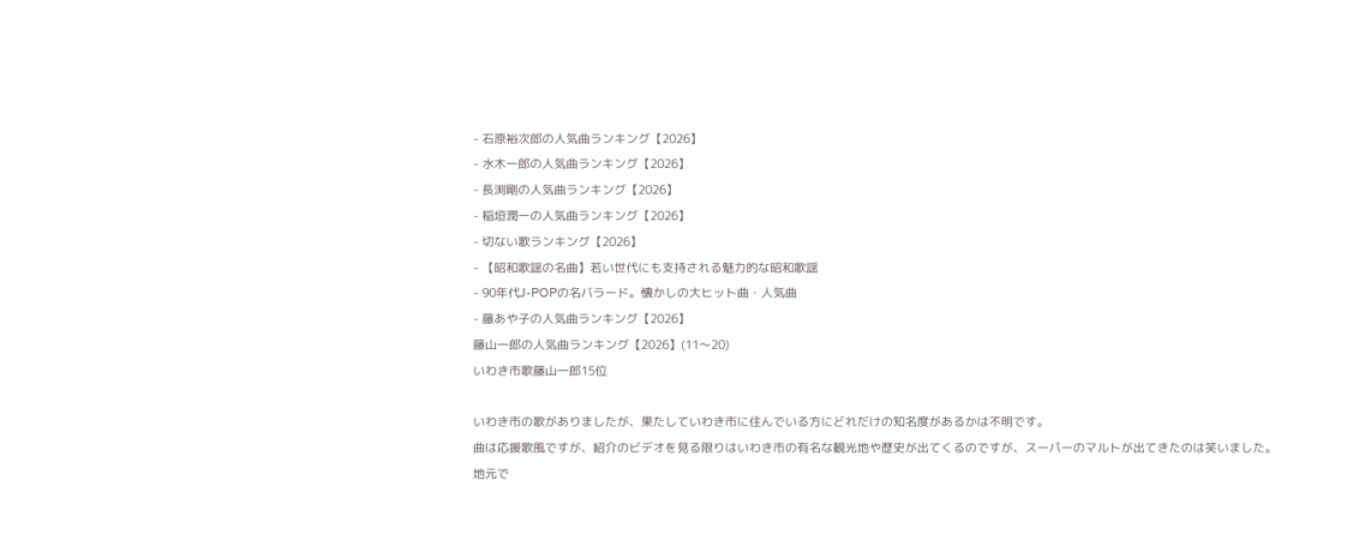- 石原裕次郎の人気曲ランキング【2026】
- 水木一郎の人気曲ランキング【2026】
- 長渕剛の人気曲ランキング【2026】
- 稲垣潤一の人気曲ランキング【2026】
- 切ない歌ランキング【2026】
- 【昭和歌謡の名曲】若い世代にも支持される魅力的な昭和歌謡
- 90年代J-POPの名バラード。懐かしの大ヒット曲・人気曲
- 藤あや子の人気曲ランキング【2026】
藤山一郎の人気曲ランキング【2026】(11〜20)
いわき市歌藤山一郎15位

いわき市の歌がありましたが、果たしていわき市に住んでいる方にどれだけの知名度があるかは不明です。
曲は応援歌風ですが、紹介のビデオを見る限りはいわき市の有名な観光地や歴史が出てくるのですが、スーパーのマルトが出てきたのは笑いました。
地元で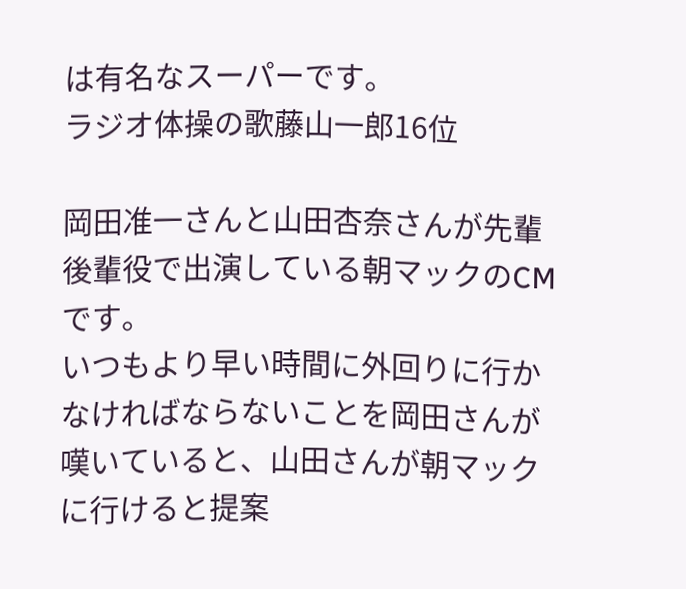は有名なスーパーです。
ラジオ体操の歌藤山一郎16位

岡田准一さんと山田杏奈さんが先輩後輩役で出演している朝マックのCMです。
いつもより早い時間に外回りに行かなければならないことを岡田さんが嘆いていると、山田さんが朝マックに行けると提案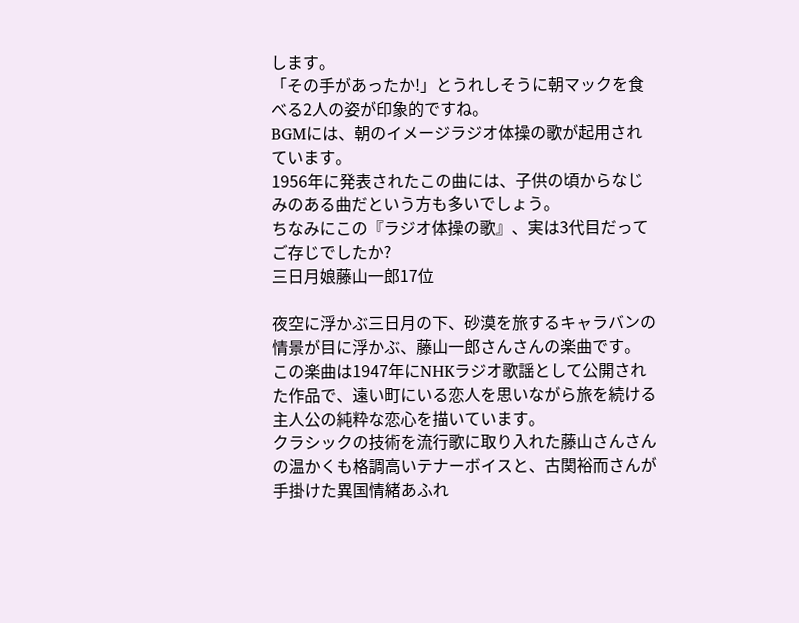します。
「その手があったか!」とうれしそうに朝マックを食べる2人の姿が印象的ですね。
BGMには、朝のイメージラジオ体操の歌が起用されています。
1956年に発表されたこの曲には、子供の頃からなじみのある曲だという方も多いでしょう。
ちなみにこの『ラジオ体操の歌』、実は3代目だってご存じでしたか?
三日月娘藤山一郎17位

夜空に浮かぶ三日月の下、砂漠を旅するキャラバンの情景が目に浮かぶ、藤山一郎さんさんの楽曲です。
この楽曲は1947年にNHKラジオ歌謡として公開された作品で、遠い町にいる恋人を思いながら旅を続ける主人公の純粋な恋心を描いています。
クラシックの技術を流行歌に取り入れた藤山さんさんの温かくも格調高いテナーボイスと、古関裕而さんが手掛けた異国情緒あふれ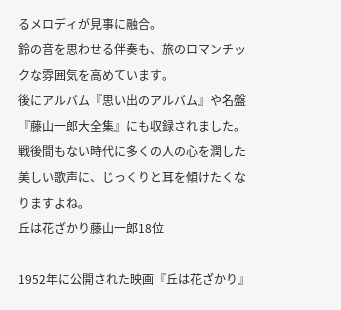るメロディが見事に融合。
鈴の音を思わせる伴奏も、旅のロマンチックな雰囲気を高めています。
後にアルバム『思い出のアルバム』や名盤『藤山一郎大全集』にも収録されました。
戦後間もない時代に多くの人の心を潤した美しい歌声に、じっくりと耳を傾けたくなりますよね。
丘は花ざかり藤山一郎18位

1952年に公開された映画『丘は花ざかり』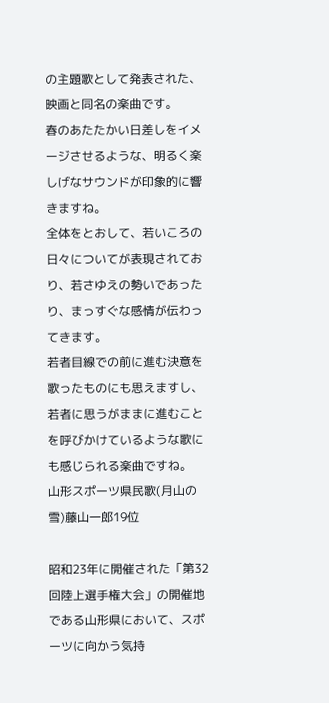の主題歌として発表された、映画と同名の楽曲です。
春のあたたかい日差しをイメージさせるような、明るく楽しげなサウンドが印象的に響きますね。
全体をとおして、若いころの日々についてが表現されており、若さゆえの勢いであったり、まっすぐな感情が伝わってきます。
若者目線での前に進む決意を歌ったものにも思えますし、若者に思うがままに進むことを呼びかけているような歌にも感じられる楽曲ですね。
山形スポーツ県民歌(月山の雪)藤山一郎19位

昭和23年に開催された「第32回陸上選手権大会」の開催地である山形県において、スポーツに向かう気持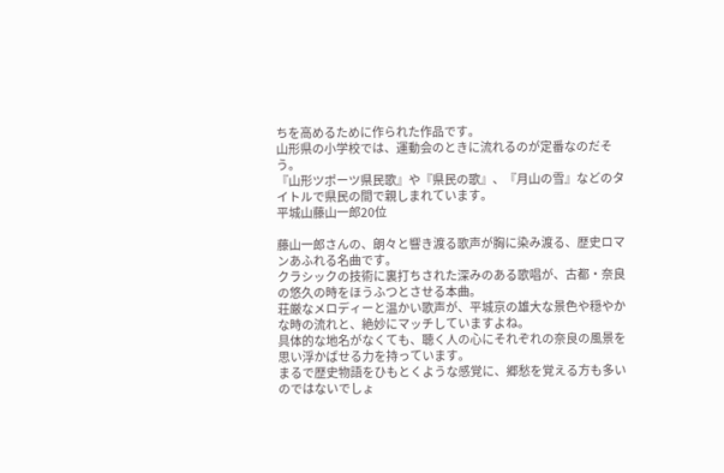ちを高めるために作られた作品です。
山形県の小学校では、運動会のときに流れるのが定番なのだそう。
『山形ツポーツ県民歌』や『県民の歌』、『月山の雪』などのタイトルで県民の間で親しまれています。
平城山藤山一郎20位

藤山一郎さんの、朗々と響き渡る歌声が胸に染み渡る、歴史ロマンあふれる名曲です。
クラシックの技術に裏打ちされた深みのある歌唱が、古都・奈良の悠久の時をほうふつとさせる本曲。
荘厳なメロディーと温かい歌声が、平城京の雄大な景色や穏やかな時の流れと、絶妙にマッチしていますよね。
具体的な地名がなくても、聴く人の心にそれぞれの奈良の風景を思い浮かばせる力を持っています。
まるで歴史物語をひもとくような感覚に、郷愁を覚える方も多いのではないでしょ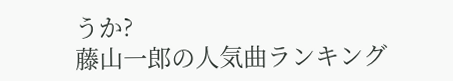うか?
藤山一郎の人気曲ランキング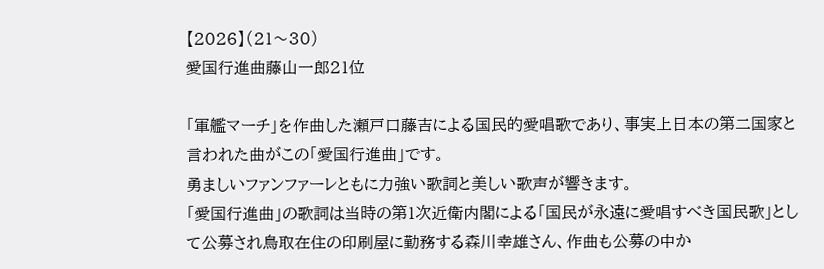【2026】(21〜30)
愛国行進曲藤山一郎21位

「軍艦マーチ」を作曲した瀬戸口藤吉による国民的愛唱歌であり、事実上日本の第二国家と言われた曲がこの「愛国行進曲」です。
勇ましいファンファーレともに力強い歌詞と美しい歌声が響きます。
「愛国行進曲」の歌詞は当時の第1次近衛内閣による「国民が永遠に愛唱すべき国民歌」として公募され鳥取在住の印刷屋に勤務する森川幸雄さん、作曲も公募の中か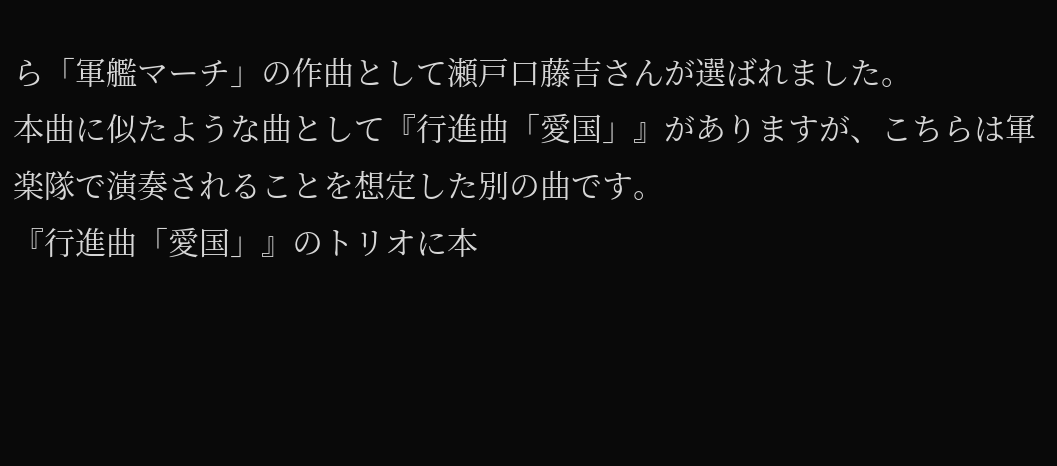ら「軍艦マーチ」の作曲として瀬戸口藤吉さんが選ばれました。
本曲に似たような曲として『行進曲「愛国」』がありますが、こちらは軍楽隊で演奏されることを想定した別の曲です。
『行進曲「愛国」』のトリオに本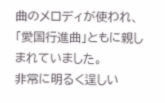曲のメロディが使われ、「愛国行進曲」ともに親しまれていました。
非常に明るく逞しい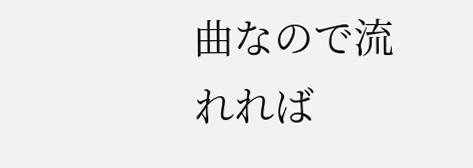曲なので流れれば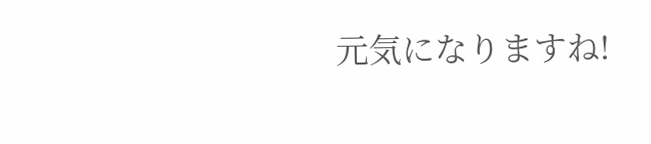元気になりますね!